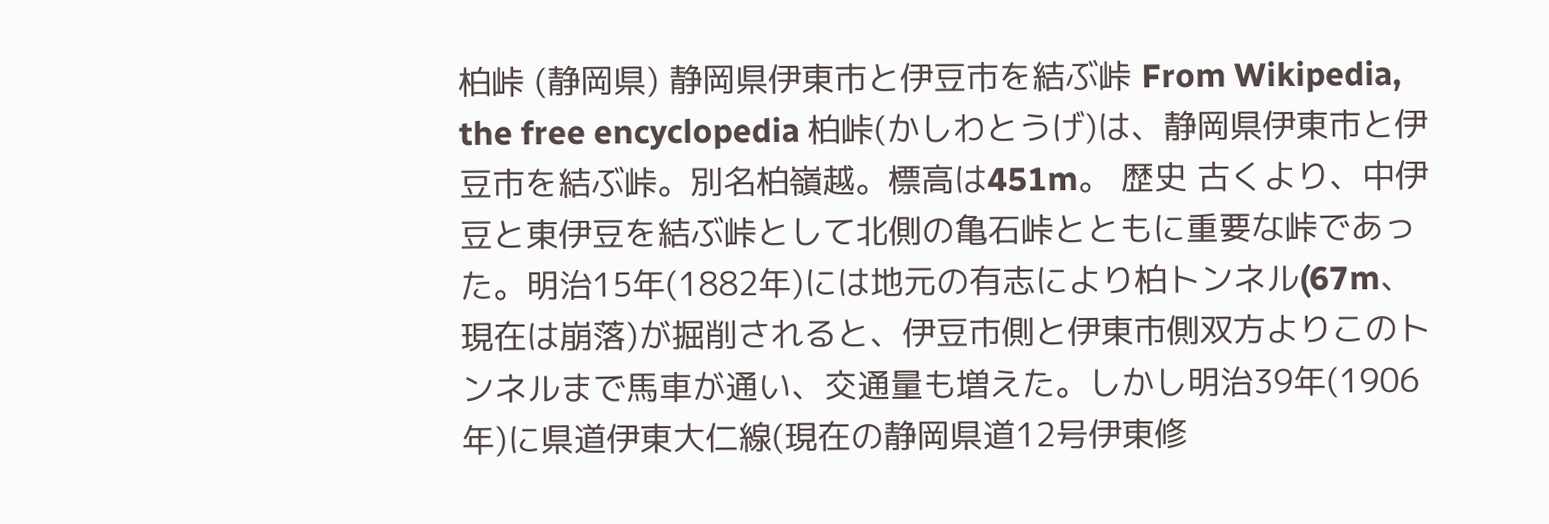柏峠 (静岡県) 静岡県伊東市と伊豆市を結ぶ峠 From Wikipedia, the free encyclopedia 柏峠(かしわとうげ)は、静岡県伊東市と伊豆市を結ぶ峠。別名柏嶺越。標高は451m。 歴史 古くより、中伊豆と東伊豆を結ぶ峠として北側の亀石峠とともに重要な峠であった。明治15年(1882年)には地元の有志により柏トンネル(67m、現在は崩落)が掘削されると、伊豆市側と伊東市側双方よりこのトンネルまで馬車が通い、交通量も増えた。しかし明治39年(1906年)に県道伊東大仁線(現在の静岡県道12号伊東修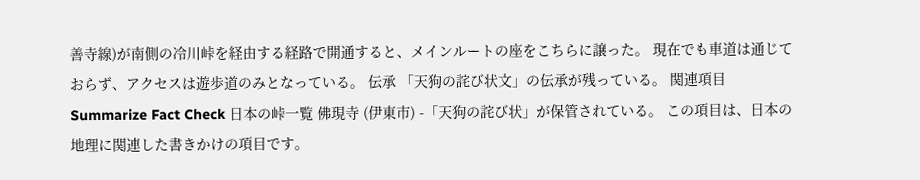善寺線)が南側の冷川峠を経由する経路で開通すると、メインルートの座をこちらに譲った。 現在でも車道は通じておらず、アクセスは遊歩道のみとなっている。 伝承 「天狗の詫び状文」の伝承が残っている。 関連項目 Summarize Fact Check 日本の峠一覧 佛現寺 (伊東市) -「天狗の詫び状」が保管されている。 この項目は、日本の地理に関連した書きかけの項目です。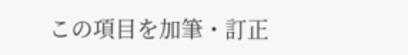この項目を加筆・訂正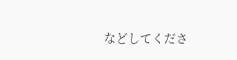などしてくださ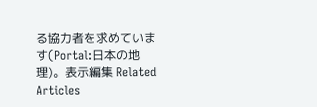る協力者を求めています(Portal:日本の地理)。表示編集 Related Articles